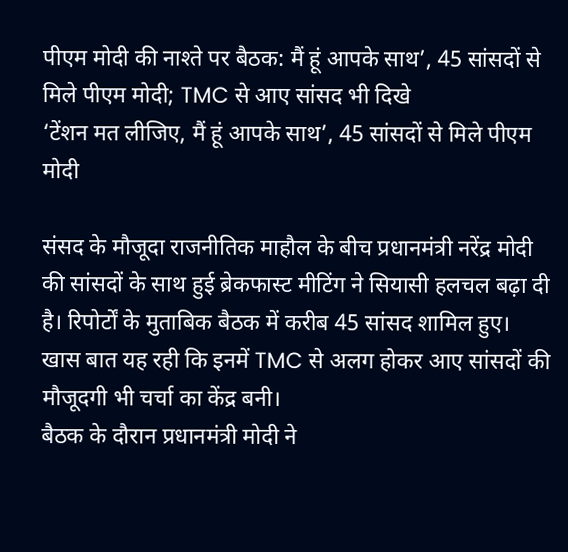पीएम मोदी की नाश्ते पर बैठक: मैं हूं आपके साथ’, 45 सांसदों से मिले पीएम मोदी; TMC से आए सांसद भी दिखे
‘टेंशन मत लीजिए, मैं हूं आपके साथ’, 45 सांसदों से मिले पीएम मोदी

संसद के मौजूदा राजनीतिक माहौल के बीच प्रधानमंत्री नरेंद्र मोदी की सांसदों के साथ हुई ब्रेकफास्ट मीटिंग ने सियासी हलचल बढ़ा दी है। रिपोर्टों के मुताबिक बैठक में करीब 45 सांसद शामिल हुए। खास बात यह रही कि इनमें TMC से अलग होकर आए सांसदों की मौजूदगी भी चर्चा का केंद्र बनी।
बैठक के दौरान प्रधानमंत्री मोदी ने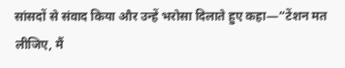सांसदों से संवाद किया और उन्हें भरोसा दिलाते हुए कहा—“टेंशन मत लीजिए, मैं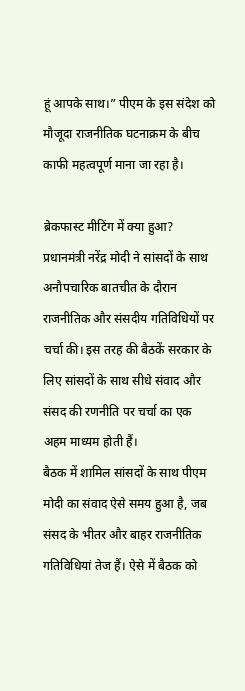हूं आपके साथ।” पीएम के इस संदेश को मौजूदा राजनीतिक घटनाक्रम के बीच काफी महत्वपूर्ण माना जा रहा है।

ब्रेकफास्ट मीटिंग में क्या हुआ?
प्रधानमंत्री नरेंद्र मोदी ने सांसदों के साथ अनौपचारिक बातचीत के दौरान राजनीतिक और संसदीय गतिविधियों पर चर्चा की। इस तरह की बैठकें सरकार के लिए सांसदों के साथ सीधे संवाद और संसद की रणनीति पर चर्चा का एक अहम माध्यम होती हैं।
बैठक में शामिल सांसदों के साथ पीएम मोदी का संवाद ऐसे समय हुआ है, जब संसद के भीतर और बाहर राजनीतिक गतिविधियां तेज हैं। ऐसे में बैठक को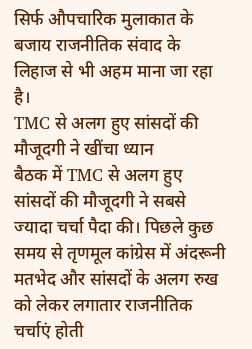सिर्फ औपचारिक मुलाकात के बजाय राजनीतिक संवाद के लिहाज से भी अहम माना जा रहा है।
TMC से अलग हुए सांसदों की मौजूदगी ने खींचा ध्यान
बैठक में TMC से अलग हुए सांसदों की मौजूदगी ने सबसे ज्यादा चर्चा पैदा की। पिछले कुछ समय से तृणमूल कांग्रेस में अंदरूनी मतभेद और सांसदों के अलग रुख को लेकर लगातार राजनीतिक चर्चाएं होती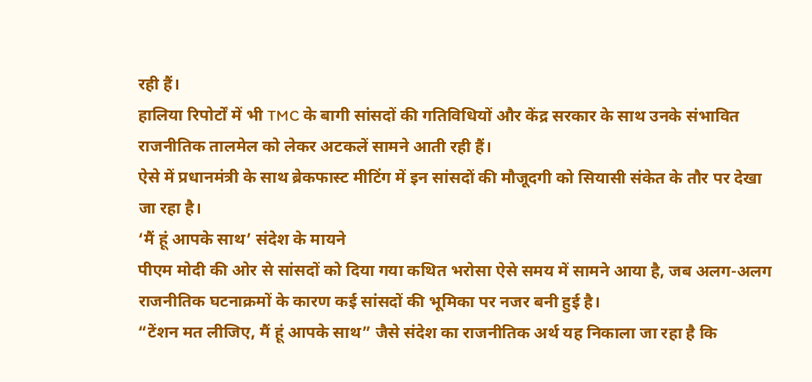रही हैं।
हालिया रिपोर्टों में भी TMC के बागी सांसदों की गतिविधियों और केंद्र सरकार के साथ उनके संभावित राजनीतिक तालमेल को लेकर अटकलें सामने आती रही हैं।
ऐसे में प्रधानमंत्री के साथ ब्रेकफास्ट मीटिंग में इन सांसदों की मौजूदगी को सियासी संकेत के तौर पर देखा जा रहा है।
‘मैं हूं आपके साथ’ संदेश के मायने
पीएम मोदी की ओर से सांसदों को दिया गया कथित भरोसा ऐसे समय में सामने आया है, जब अलग-अलग राजनीतिक घटनाक्रमों के कारण कई सांसदों की भूमिका पर नजर बनी हुई है।
“टेंशन मत लीजिए, मैं हूं आपके साथ” जैसे संदेश का राजनीतिक अर्थ यह निकाला जा रहा है कि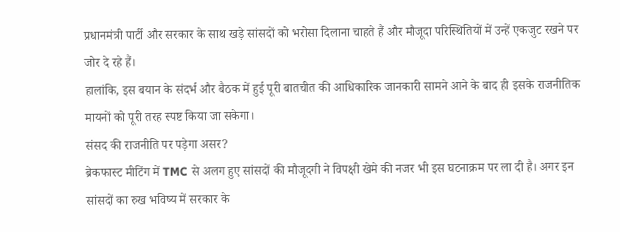प्रधानमंत्री पार्टी और सरकार के साथ खड़े सांसदों को भरोसा दिलाना चाहते हैं और मौजूदा परिस्थितियों में उन्हें एकजुट रखने पर जोर दे रहे हैं।
हालांकि, इस बयान के संदर्भ और बैठक में हुई पूरी बातचीत की आधिकारिक जानकारी सामने आने के बाद ही इसके राजनीतिक मायनों को पूरी तरह स्पष्ट किया जा सकेगा।
संसद की राजनीति पर पड़ेगा असर?
ब्रेकफास्ट मीटिंग में TMC से अलग हुए सांसदों की मौजूदगी ने विपक्षी खेमे की नजर भी इस घटनाक्रम पर ला दी है। अगर इन सांसदों का रुख भविष्य में सरकार के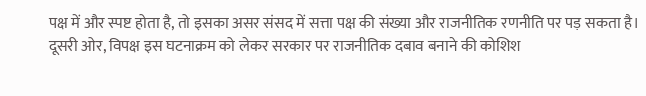पक्ष में और स्पष्ट होता है, तो इसका असर संसद में सत्ता पक्ष की संख्या और राजनीतिक रणनीति पर पड़ सकता है।
दूसरी ओर, विपक्ष इस घटनाक्रम को लेकर सरकार पर राजनीतिक दबाव बनाने की कोशिश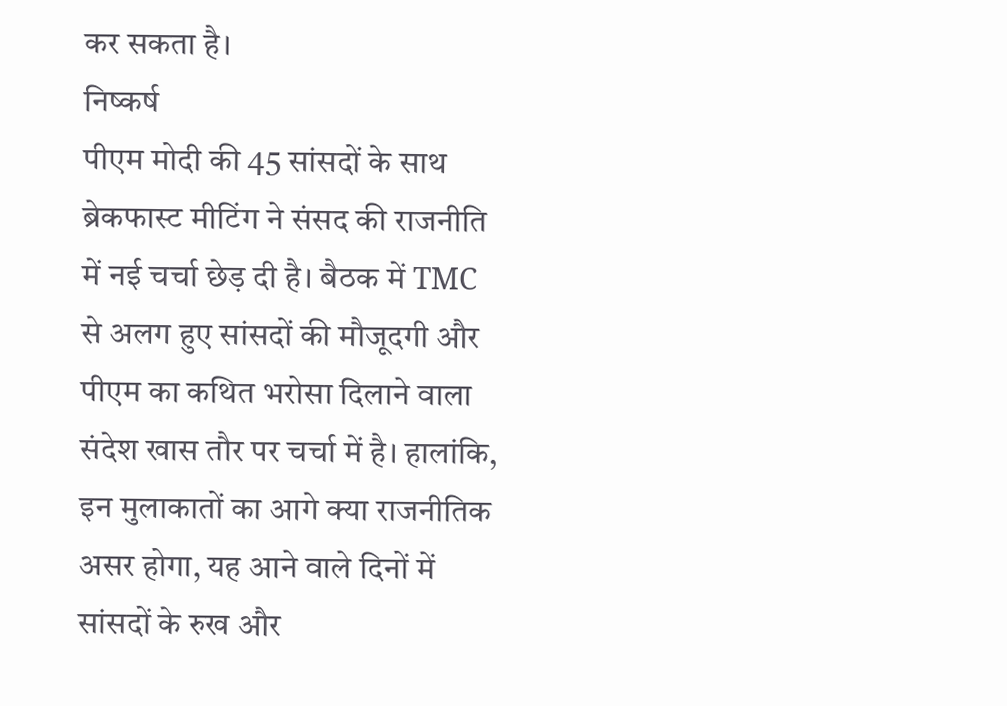कर सकता है।
निष्कर्ष
पीएम मोदी की 45 सांसदों के साथ ब्रेकफास्ट मीटिंग ने संसद की राजनीति में नई चर्चा छेड़ दी है। बैठक में TMC से अलग हुए सांसदों की मौजूदगी और पीएम का कथित भरोसा दिलाने वाला संदेश खास तौर पर चर्चा में है। हालांकि, इन मुलाकातों का आगे क्या राजनीतिक असर होगा, यह आने वाले दिनों में सांसदों के रुख और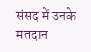संसद में उनके मतदान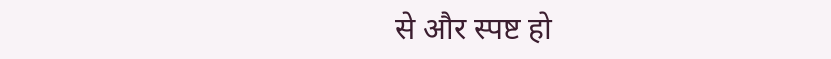से और स्पष्ट हो